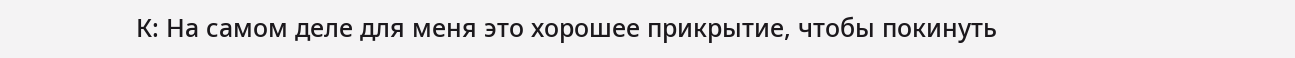К: На самом деле для меня это хорошее прикрытие, чтобы покинуть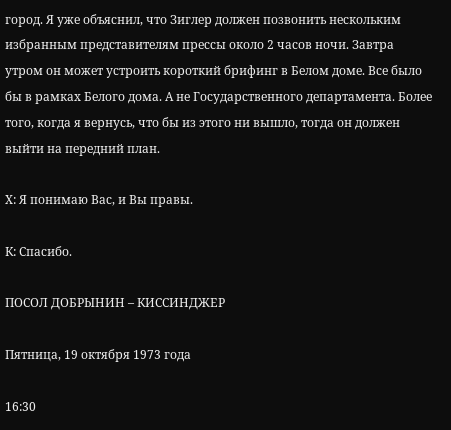город. Я уже объяснил, что Зиглер должен позвонить нескольким избранным представителям прессы около 2 часов ночи. Завтра утром он может устроить короткий брифинг в Белом доме. Все было бы в рамках Белого дома. А не Государственного департамента. Более того, когда я вернусь, что бы из этого ни вышло, тогда он должен выйти на передний план.

Х: Я понимаю Вас, и Вы правы.

К: Спасибо.

ПОСОЛ ДОБРЫНИН – КИССИНДЖЕР

Пятница, 19 октября 1973 года

16:30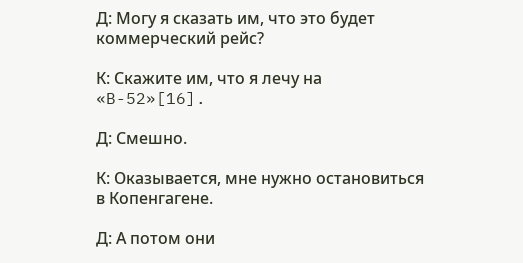Д: Могу я сказать им, что это будет коммерческий рейс?

К: Скажите им, что я лечу на «B-52»[16].

Д: Смешно.

К: Оказывается, мне нужно остановиться в Копенгагене.

Д: А потом они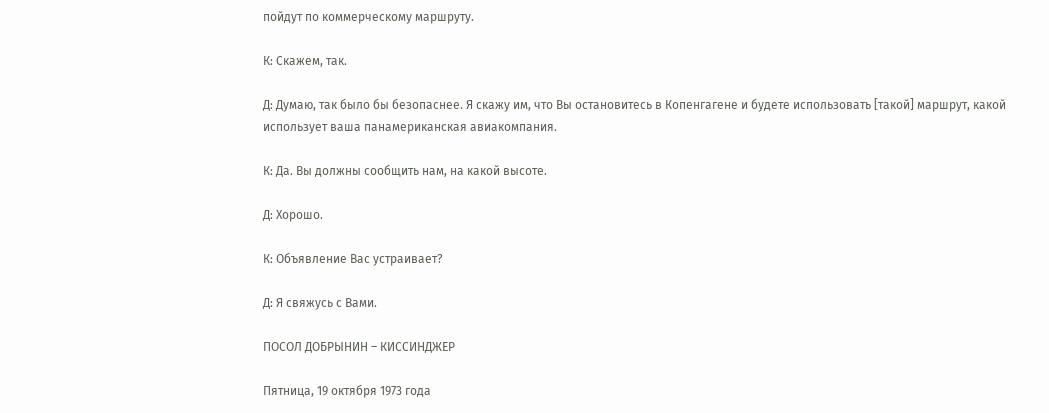пойдут по коммерческому маршруту.

К: Скажем, так.

Д: Думаю, так было бы безопаснее. Я скажу им, что Вы остановитесь в Копенгагене и будете использовать [такой] маршрут, какой использует ваша панамериканская авиакомпания.

К: Да. Вы должны сообщить нам, на какой высоте.

Д: Хорошо.

К: Объявление Вас устраивает?

Д: Я свяжусь с Вами.

ПОСОЛ ДОБРЫНИН – КИССИНДЖЕР

Пятница, 19 октября 1973 года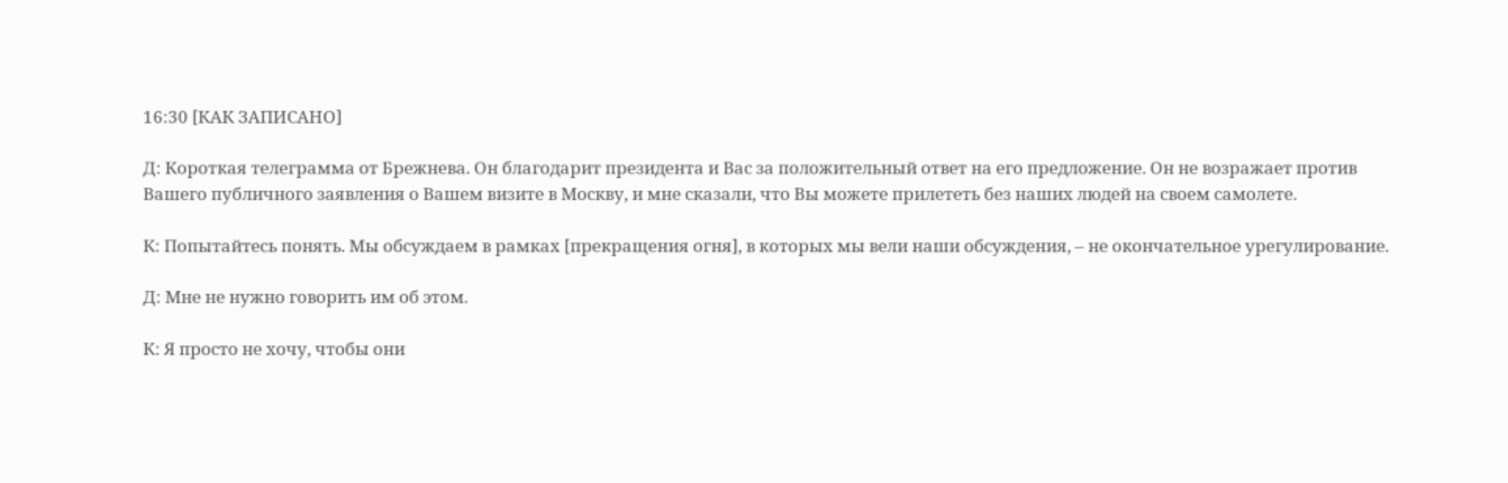16:30 [КАК ЗАПИСАНО]

Д: Короткая телеграмма от Брежнева. Он благодарит президента и Вас за положительный ответ на его предложение. Он не возражает против Вашего публичного заявления о Вашем визите в Москву, и мне сказали, что Вы можете прилететь без наших людей на своем самолете.

К: Попытайтесь понять. Мы обсуждаем в рамках [прекращения огня], в которых мы вели наши обсуждения, – не окончательное урегулирование.

Д: Мне не нужно говорить им об этом.

К: Я просто не хочу, чтобы они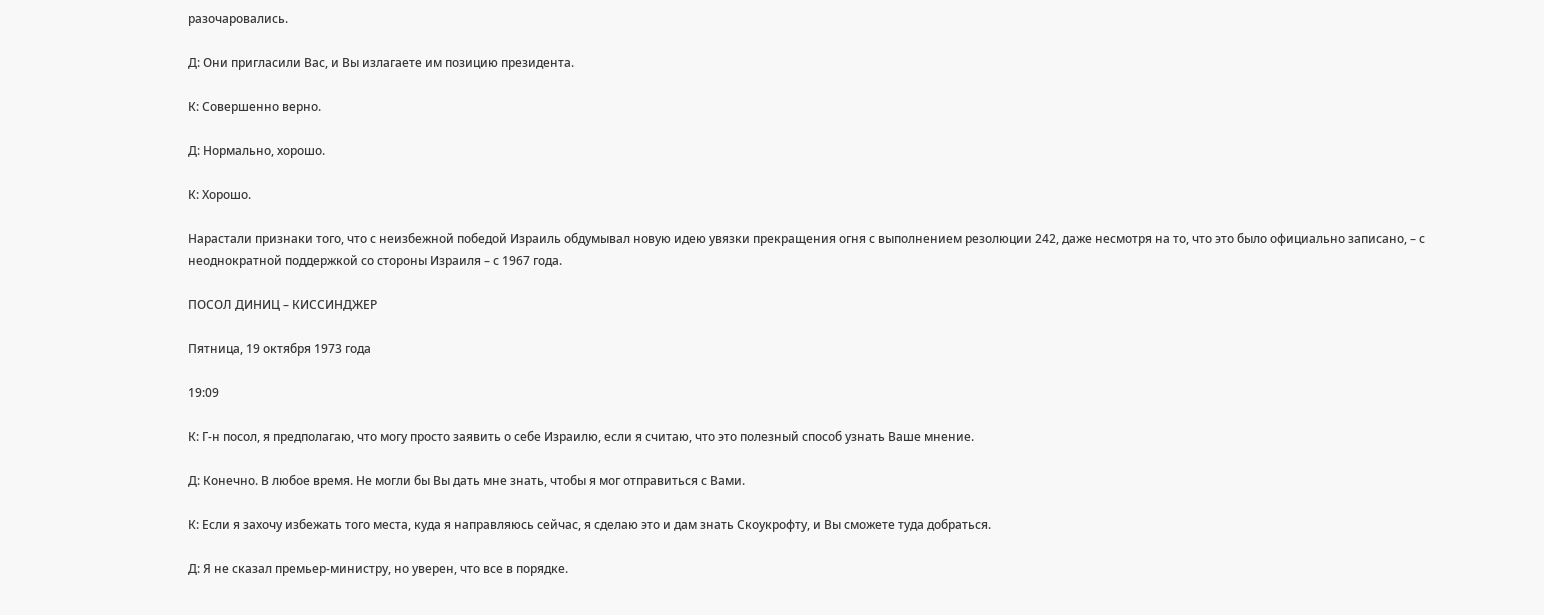разочаровались.

Д: Они пригласили Вас, и Вы излагаете им позицию президента.

К: Совершенно верно.

Д: Нормально, хорошо.

К: Хорошо.

Нарастали признаки того, что с неизбежной победой Израиль обдумывал новую идею увязки прекращения огня с выполнением резолюции 242, даже несмотря на то, что это было официально записано, – с неоднократной поддержкой со стороны Израиля – с 1967 года.

ПОСОЛ ДИНИЦ – КИССИНДЖЕР

Пятница, 19 октября 1973 года

19:09

К: Г-н посол, я предполагаю, что могу просто заявить о себе Израилю, если я считаю, что это полезный способ узнать Ваше мнение.

Д: Конечно. В любое время. Не могли бы Вы дать мне знать, чтобы я мог отправиться с Вами.

К: Если я захочу избежать того места, куда я направляюсь сейчас, я сделаю это и дам знать Скоукрофту, и Вы сможете туда добраться.

Д: Я не сказал премьер-министру, но уверен, что все в порядке.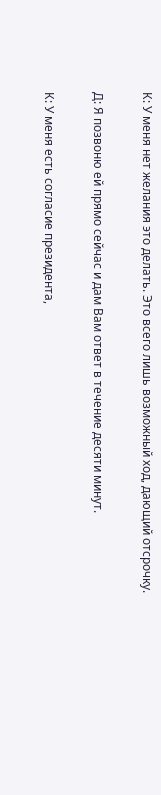К: У меня нет желания это делать. Это всего лишь возможный ход, дающий отсрочку.

Д: Я позвоню ей прямо сейчас и дам Вам ответ в течение десяти минут.

К: У меня есть согласие президента,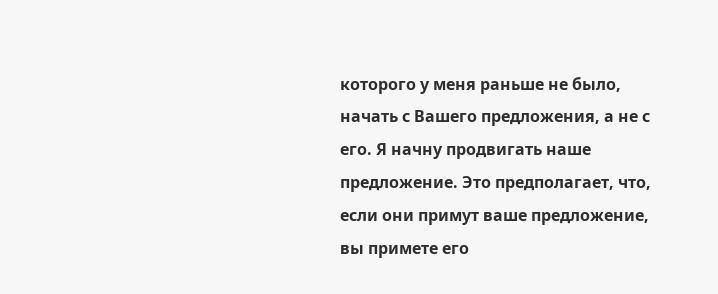которого у меня раньше не было, начать с Вашего предложения, а не с его. Я начну продвигать наше предложение. Это предполагает, что, если они примут ваше предложение, вы примете его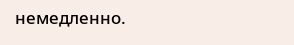немедленно.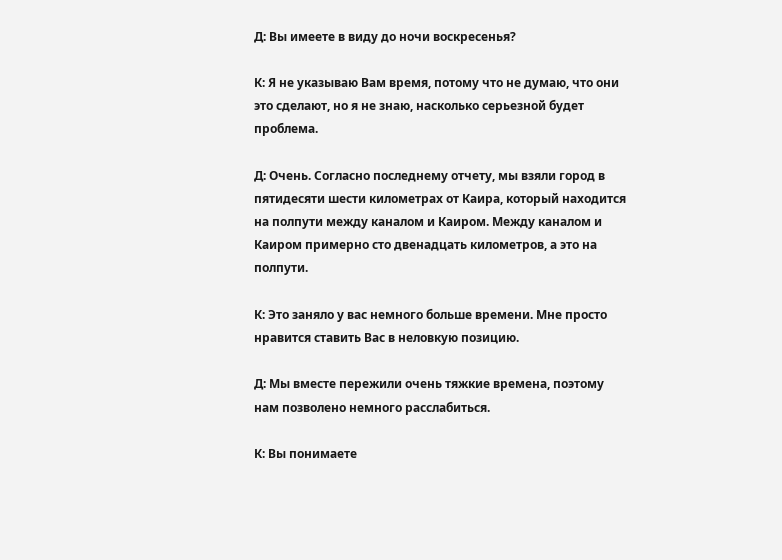Д: Вы имеете в виду до ночи воскресенья?

К: Я не указываю Вам время, потому что не думаю, что они это сделают, но я не знаю, насколько серьезной будет проблема.

Д: Очень. Согласно последнему отчету, мы взяли город в пятидесяти шести километрах от Каира, который находится на полпути между каналом и Каиром. Между каналом и Каиром примерно сто двенадцать километров, а это на полпути.

К: Это заняло у вас немного больше времени. Мне просто нравится ставить Вас в неловкую позицию.

Д: Мы вместе пережили очень тяжкие времена, поэтому нам позволено немного расслабиться.

К: Вы понимаете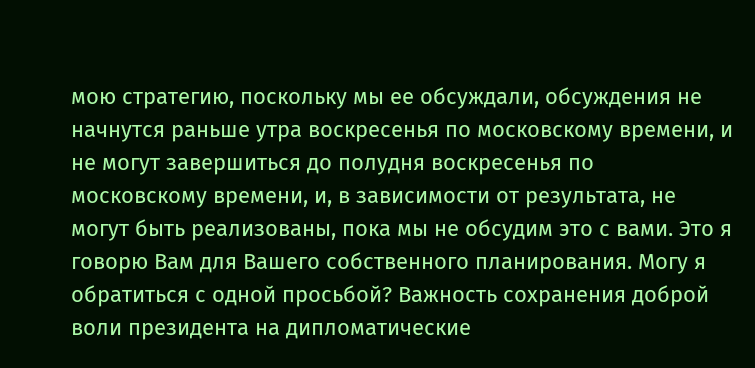мою стратегию, поскольку мы ее обсуждали, обсуждения не начнутся раньше утра воскресенья по московскому времени, и не могут завершиться до полудня воскресенья по московскому времени, и, в зависимости от результата, не могут быть реализованы, пока мы не обсудим это с вами. Это я говорю Вам для Вашего собственного планирования. Могу я обратиться с одной просьбой? Важность сохранения доброй воли президента на дипломатические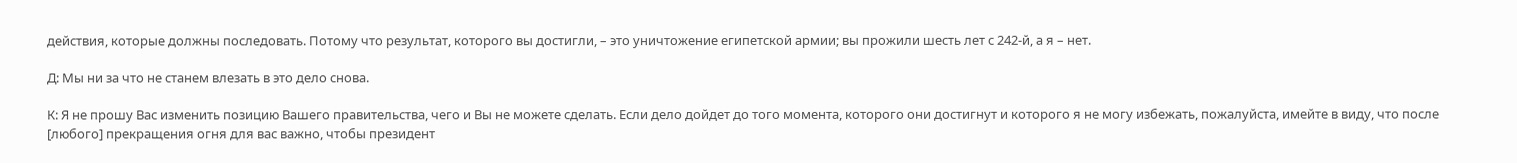действия, которые должны последовать. Потому что результат, которого вы достигли, – это уничтожение египетской армии; вы прожили шесть лет с 242-й, а я – нет.

Д: Мы ни за что не станем влезать в это дело снова.

К: Я не прошу Вас изменить позицию Вашего правительства, чего и Вы не можете сделать. Если дело дойдет до того момента, которого они достигнут и которого я не могу избежать, пожалуйста, имейте в виду, что после [любого] прекращения огня для вас важно, чтобы президент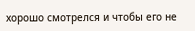хорошо смотрелся и чтобы его не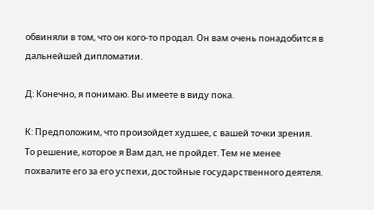обвиняли в том, что он кого-то продал. Он вам очень понадобится в дальнейшей дипломатии.

Д: Конечно, я понимаю. Вы имеете в виду пока.

К: Предположим, что произойдет худшее, с вашей точки зрения. То решение, которое я Вам дал, не пройдет. Тем не менее похвалите его за его успехи, достойные государственного деятеля.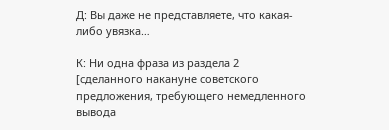Д: Вы даже не представляете, что какая-либо увязка…

К: Ни одна фраза из раздела 2 [сделанного накануне советского предложения, требующего немедленного вывода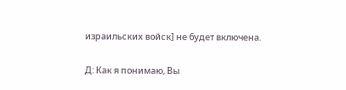израильских войск] не будет включена.

Д: Как я понимаю, Вы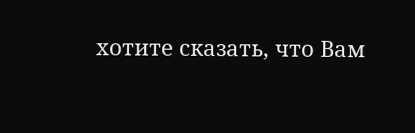хотите сказать, что Вам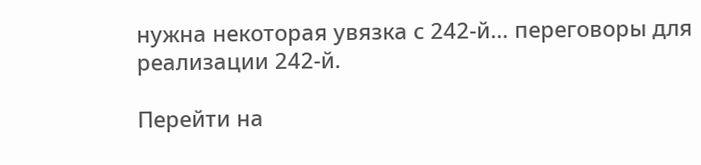нужна некоторая увязка с 242-й… переговоры для реализации 242-й.

Перейти на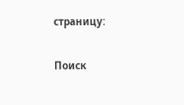страницу:

Поиск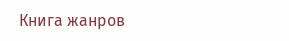Книга жанров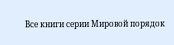Все книги серии Мировой порядок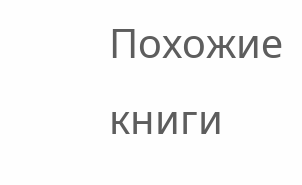Похожие книги